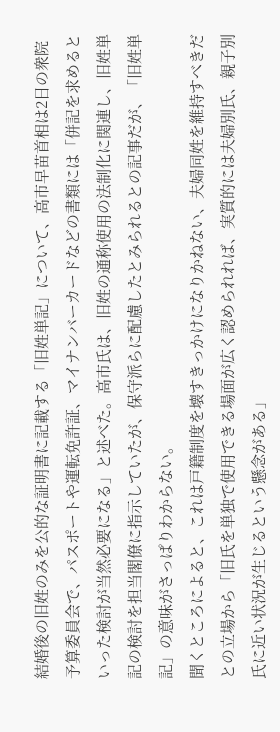結婚後の旧姓のみを公的な証明書に記載する「旧姓単記」について、高市早苗首相は2日の衆院予算委員会で、パスポートや運転免許証、マイナンバーカードなどの書類には「併記を求めるといった検討が当然必要になる」と述べた。高市氏は、旧姓の通称使用の法制化に関連し、旧姓単記の検討を担当閣僚に指示していたが、保守派らに配慮したとみられるとの記事だが、「旧姓単記」の意味がさっぱりわからない。
聞くところによると、これは戸籍制度を壊すきっかけになりかねない、夫婦同姓を維持すべきだとの立場から「旧氏を単独で使用できる場面が広く認められれば、実質的には夫婦別氏、親子別氏に近い状況が生じるという懸念がある」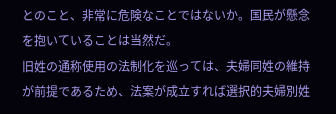とのこと、非常に危険なことではないか。国民が懸念を抱いていることは当然だ。
旧姓の通称使用の法制化を巡っては、夫婦同姓の維持が前提であるため、法案が成立すれば選択的夫婦別姓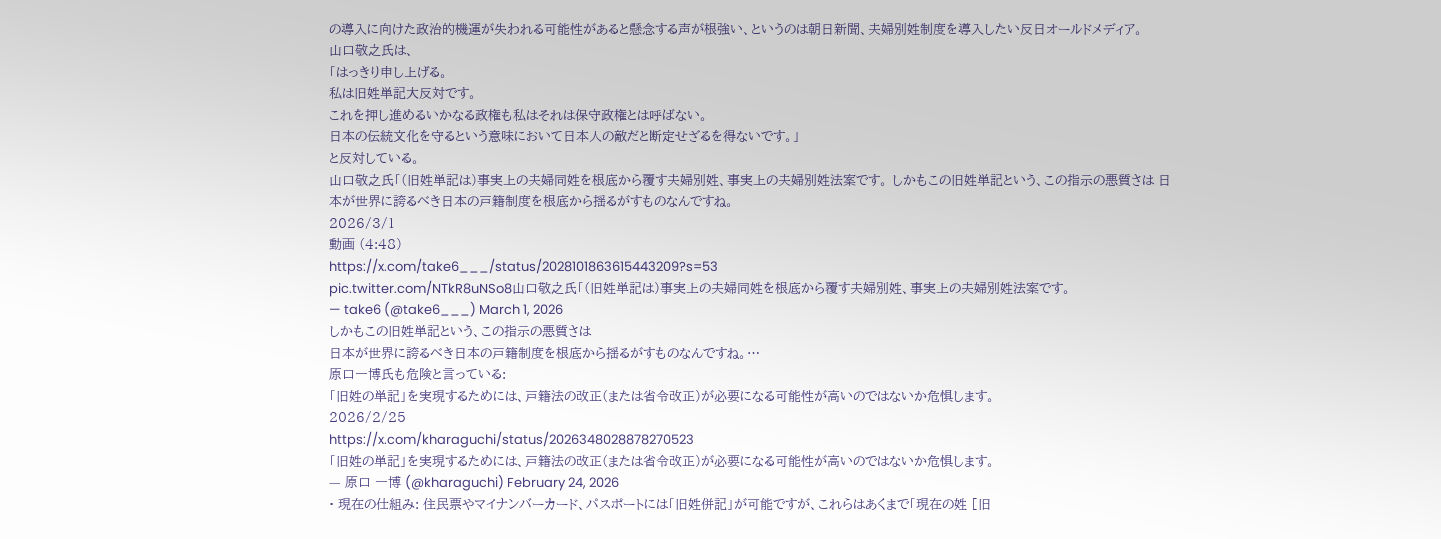の導入に向けた政治的機運が失われる可能性があると懸念する声が根強い、というのは朝日新聞、夫婦別姓制度を導入したい反日オールドメディア。
山口敬之氏は、
「はっきり申し上げる。
私は旧姓単記大反対です。
これを押し進めるいかなる政権も私はそれは保守政権とは呼ばない。
日本の伝統文化を守るという意味において日本人の敵だと断定せざるを得ないです。」
と反対している。
山口敬之氏「(旧姓単記は)事実上の夫婦同姓を根底から覆す夫婦別姓、事実上の夫婦別姓法案です。 しかもこの旧姓単記という、この指示の悪質さは 日本が世界に誇るべき日本の戸籍制度を根底から揺るがすものなんですね。
2026/3/1
動画 (4:48)
https://x.com/take6___/status/2028101863615443209?s=53
pic.twitter.com/NTkR8uNSo8山口敬之氏「(旧姓単記は)事実上の夫婦同姓を根底から覆す夫婦別姓、事実上の夫婦別姓法案です。
— take6 (@take6___) March 1, 2026
しかもこの旧姓単記という、この指示の悪質さは
日本が世界に誇るべき日本の戸籍制度を根底から揺るがすものなんですね。…
原口一博氏も危険と言っている:
「旧姓の単記」を実現するためには、戸籍法の改正(または省令改正)が必要になる可能性が高いのではないか危惧します。
2026/2/25
https://x.com/kharaguchi/status/2026348028878270523
「旧姓の単記」を実現するためには、戸籍法の改正(または省令改正)が必要になる可能性が高いのではないか危惧します。
— 原口 一博 (@kharaguchi) February 24, 2026
• 現在の仕組み: 住民票やマイナンバーカード、パスポートには「旧姓併記」が可能ですが、これらはあくまで「現在の姓 [旧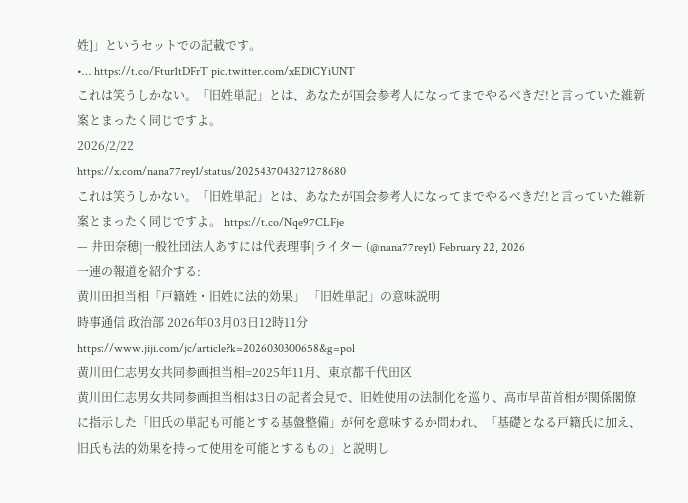姓]」というセットでの記載です。
•… https://t.co/Ftur1tDFrT pic.twitter.com/xEDlCYiUNT
これは笑うしかない。「旧姓単記」とは、あなたが国会参考人になってまでやるべきだ!と言っていた維新案とまったく同じですよ。
2026/2/22
https://x.com/nana77rey1/status/2025437043271278680
これは笑うしかない。「旧姓単記」とは、あなたが国会参考人になってまでやるべきだ!と言っていた維新案とまったく同じですよ。 https://t.co/Nqe97CLFje
— 井田奈穂|一般社団法人あすには代表理事|ライター (@nana77rey1) February 22, 2026
一連の報道を紹介する:
黄川田担当相「戸籍姓・旧姓に法的効果」 「旧姓単記」の意味説明
時事通信 政治部 2026年03月03日12時11分
https://www.jiji.com/jc/article?k=2026030300658&g=pol
黄川田仁志男女共同参画担当相=2025年11月、東京都千代田区
黄川田仁志男女共同参画担当相は3日の記者会見で、旧姓使用の法制化を巡り、高市早苗首相が関係閣僚に指示した「旧氏の単記も可能とする基盤整備」が何を意味するか問われ、「基礎となる戸籍氏に加え、旧氏も法的効果を持って使用を可能とするもの」と説明し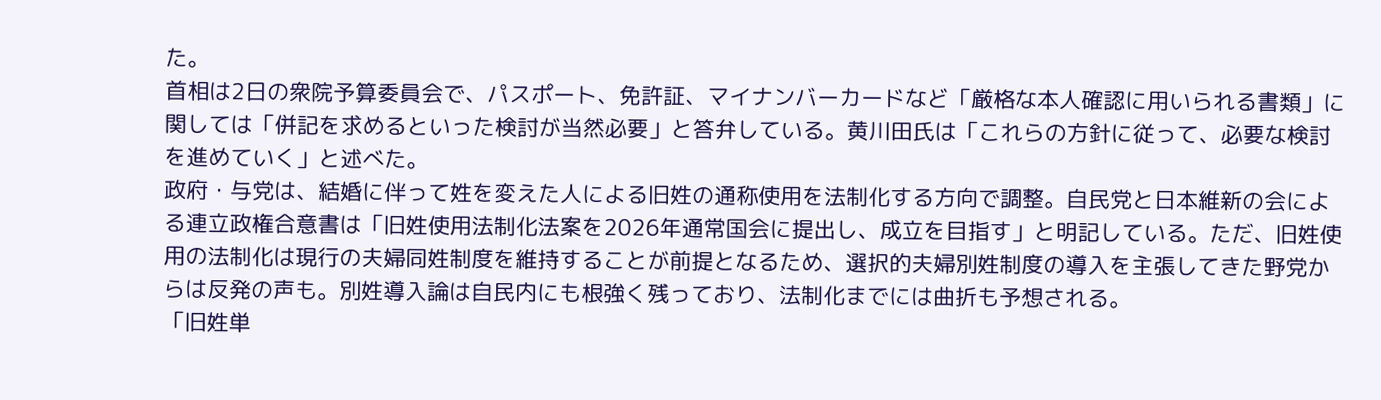た。
首相は2日の衆院予算委員会で、パスポート、免許証、マイナンバーカードなど「厳格な本人確認に用いられる書類」に関しては「併記を求めるといった検討が当然必要」と答弁している。黄川田氏は「これらの方針に従って、必要な検討を進めていく」と述べた。
政府・与党は、結婚に伴って姓を変えた人による旧姓の通称使用を法制化する方向で調整。自民党と日本維新の会による連立政権合意書は「旧姓使用法制化法案を2026年通常国会に提出し、成立を目指す」と明記している。ただ、旧姓使用の法制化は現行の夫婦同姓制度を維持することが前提となるため、選択的夫婦別姓制度の導入を主張してきた野党からは反発の声も。別姓導入論は自民内にも根強く残っており、法制化までには曲折も予想される。
「旧姓単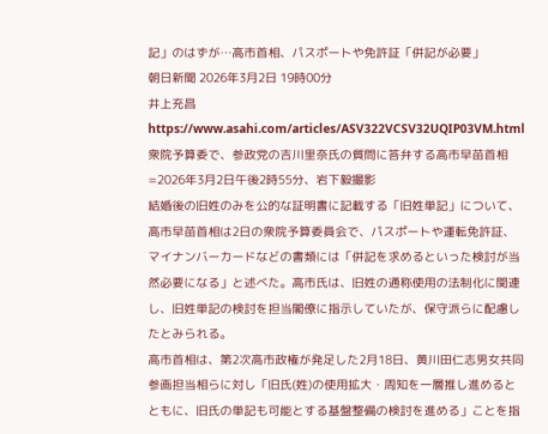記」のはずが…高市首相、パスポートや免許証「併記が必要」
朝日新聞 2026年3月2日 19時00分
井上充昌
https://www.asahi.com/articles/ASV322VCSV32UQIP03VM.html
衆院予算委で、参政党の吉川里奈氏の質問に答弁する高市早苗首相=2026年3月2日午後2時55分、岩下毅撮影
結婚後の旧姓のみを公的な証明書に記載する「旧姓単記」について、高市早苗首相は2日の衆院予算委員会で、パスポートや運転免許証、マイナンバーカードなどの書類には「併記を求めるといった検討が当然必要になる」と述べた。高市氏は、旧姓の通称使用の法制化に関連し、旧姓単記の検討を担当閣僚に指示していたが、保守派らに配慮したとみられる。
高市首相は、第2次高市政権が発足した2月18日、黄川田仁志男女共同参画担当相らに対し「旧氏(姓)の使用拡大・周知を一層推し進めるとともに、旧氏の単記も可能とする基盤整備の検討を進める」ことを指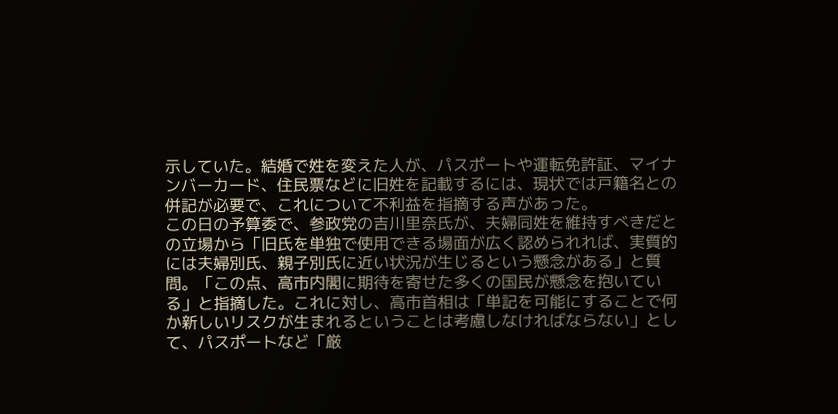示していた。結婚で姓を変えた人が、パスポートや運転免許証、マイナンバーカード、住民票などに旧姓を記載するには、現状では戸籍名との併記が必要で、これについて不利益を指摘する声があった。
この日の予算委で、参政党の吉川里奈氏が、夫婦同姓を維持すべきだとの立場から「旧氏を単独で使用できる場面が広く認められれば、実質的には夫婦別氏、親子別氏に近い状況が生じるという懸念がある」と質問。「この点、高市内閣に期待を寄せた多くの国民が懸念を抱いている」と指摘した。これに対し、高市首相は「単記を可能にすることで何か新しいリスクが生まれるということは考慮しなければならない」として、パスポートなど「厳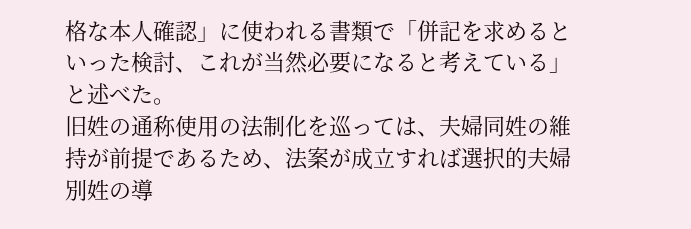格な本人確認」に使われる書類で「併記を求めるといった検討、これが当然必要になると考えている」と述べた。
旧姓の通称使用の法制化を巡っては、夫婦同姓の維持が前提であるため、法案が成立すれば選択的夫婦別姓の導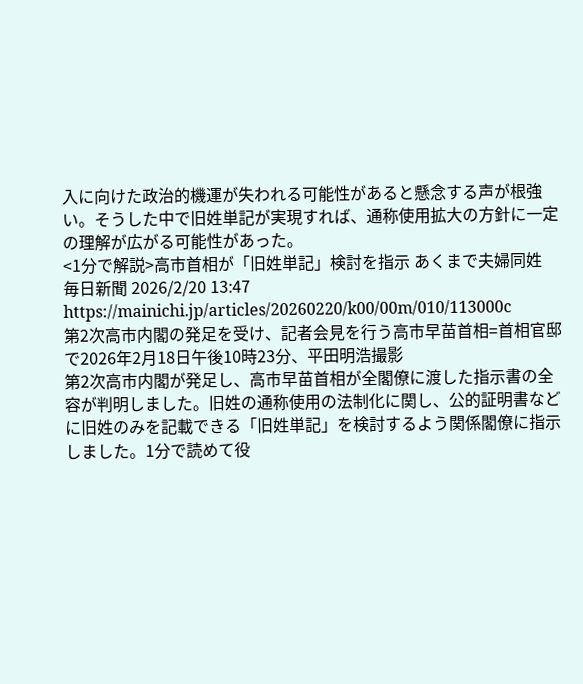入に向けた政治的機運が失われる可能性があると懸念する声が根強い。そうした中で旧姓単記が実現すれば、通称使用拡大の方針に一定の理解が広がる可能性があった。
<1分で解説>高市首相が「旧姓単記」検討を指示 あくまで夫婦同姓
毎日新聞 2026/2/20 13:47
https://mainichi.jp/articles/20260220/k00/00m/010/113000c
第2次高市内閣の発足を受け、記者会見を行う高市早苗首相=首相官邸で2026年2月18日午後10時23分、平田明浩撮影
第2次高市内閣が発足し、高市早苗首相が全閣僚に渡した指示書の全容が判明しました。旧姓の通称使用の法制化に関し、公的証明書などに旧姓のみを記載できる「旧姓単記」を検討するよう関係閣僚に指示しました。1分で読めて役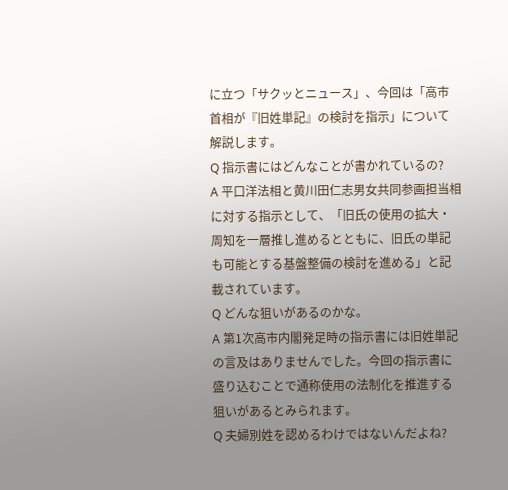に立つ「サクッとニュース」、今回は「高市首相が『旧姓単記』の検討を指示」について解説します。
Q 指示書にはどんなことが書かれているの?
A 平口洋法相と黄川田仁志男女共同参画担当相に対する指示として、「旧氏の使用の拡大・周知を一層推し進めるとともに、旧氏の単記も可能とする基盤整備の検討を進める」と記載されています。
Q どんな狙いがあるのかな。
A 第1次高市内閣発足時の指示書には旧姓単記の言及はありませんでした。今回の指示書に盛り込むことで通称使用の法制化を推進する狙いがあるとみられます。
Q 夫婦別姓を認めるわけではないんだよね?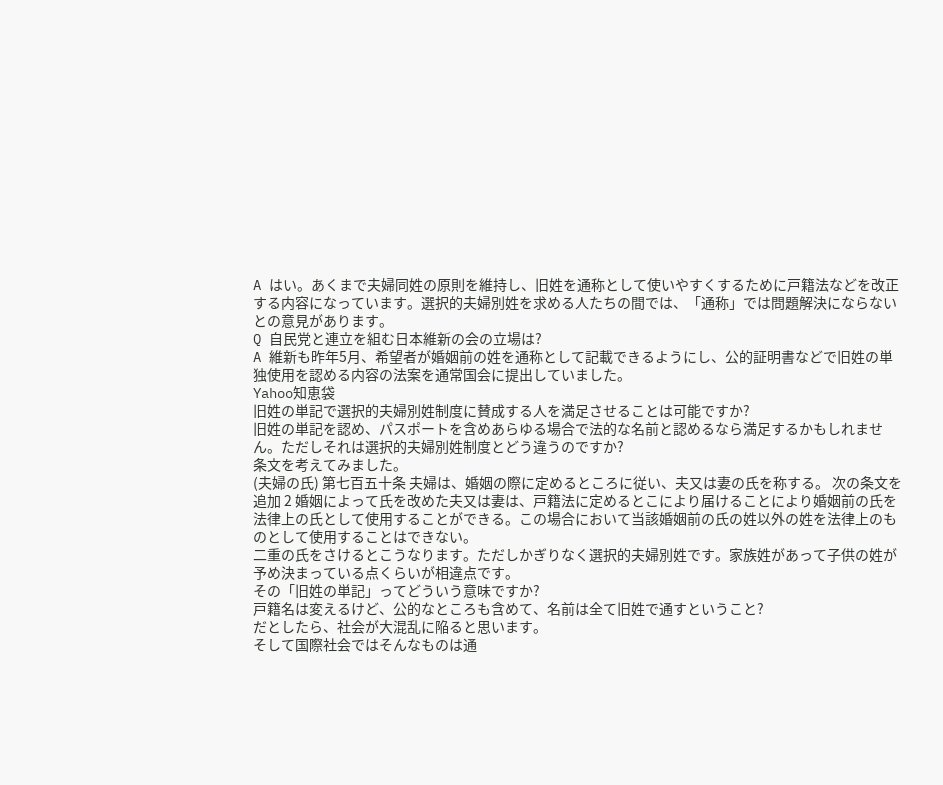A はい。あくまで夫婦同姓の原則を維持し、旧姓を通称として使いやすくするために戸籍法などを改正する内容になっています。選択的夫婦別姓を求める人たちの間では、「通称」では問題解決にならないとの意見があります。
Q 自民党と連立を組む日本維新の会の立場は?
A 維新も昨年5月、希望者が婚姻前の姓を通称として記載できるようにし、公的証明書などで旧姓の単独使用を認める内容の法案を通常国会に提出していました。
Yahoo知恵袋
旧姓の単記で選択的夫婦別姓制度に賛成する人を満足させることは可能ですか?
旧姓の単記を認め、パスポートを含めあらゆる場合で法的な名前と認めるなら満足するかもしれません。ただしそれは選択的夫婦別姓制度とどう違うのですか?
条文を考えてみました。
(夫婦の氏) 第七百五十条 夫婦は、婚姻の際に定めるところに従い、夫又は妻の氏を称する。 次の条文を追加 2 婚姻によって氏を改めた夫又は妻は、戸籍法に定めるとこにより届けることにより婚姻前の氏を法律上の氏として使用することができる。この場合において当該婚姻前の氏の姓以外の姓を法律上のものとして使用することはできない。
二重の氏をさけるとこうなります。ただしかぎりなく選択的夫婦別姓です。家族姓があって子供の姓が予め決まっている点くらいが相違点です。
その「旧姓の単記」ってどういう意味ですか?
戸籍名は変えるけど、公的なところも含めて、名前は全て旧姓で通すということ?
だとしたら、社会が大混乱に陥ると思います。
そして国際社会ではそんなものは通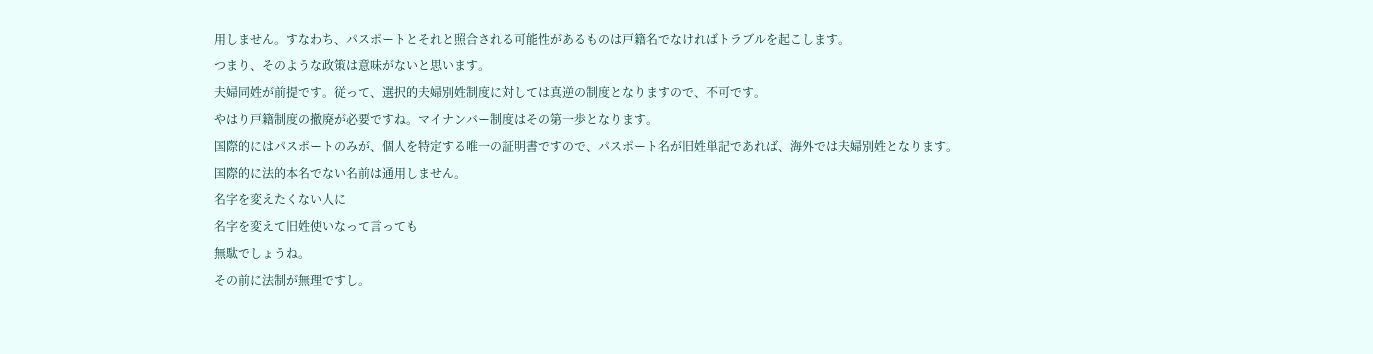用しません。すなわち、パスポートとそれと照合される可能性があるものは戸籍名でなければトラブルを起こします。
つまり、そのような政策は意味がないと思います。
夫婦同姓が前提です。従って、選択的夫婦別姓制度に対しては真逆の制度となりますので、不可です。
やはり戸籍制度の撤廃が必要ですね。マイナンバー制度はその第一歩となります。
国際的にはパスポートのみが、個人を特定する唯一の証明書ですので、パスポート名が旧姓単記であれば、海外では夫婦別姓となります。
国際的に法的本名でない名前は通用しません。
名字を変えたくない人に
名字を変えて旧姓使いなって言っても
無駄でしょうね。
その前に法制が無理ですし。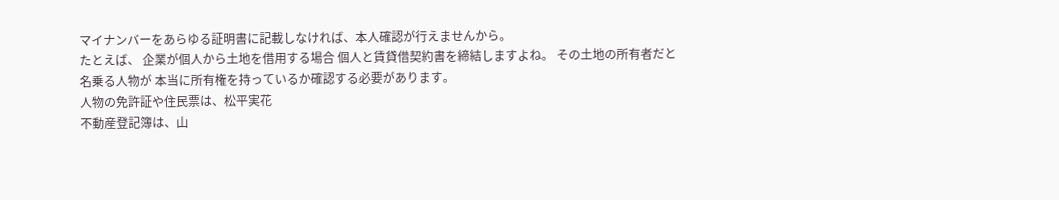マイナンバーをあらゆる証明書に記載しなければ、本人確認が行えませんから。
たとえば、 企業が個人から土地を借用する場合 個人と賃貸借契約書を締結しますよね。 その土地の所有者だと名乗る人物が 本当に所有権を持っているか確認する必要があります。
人物の免許証や住民票は、松平実花
不動産登記簿は、山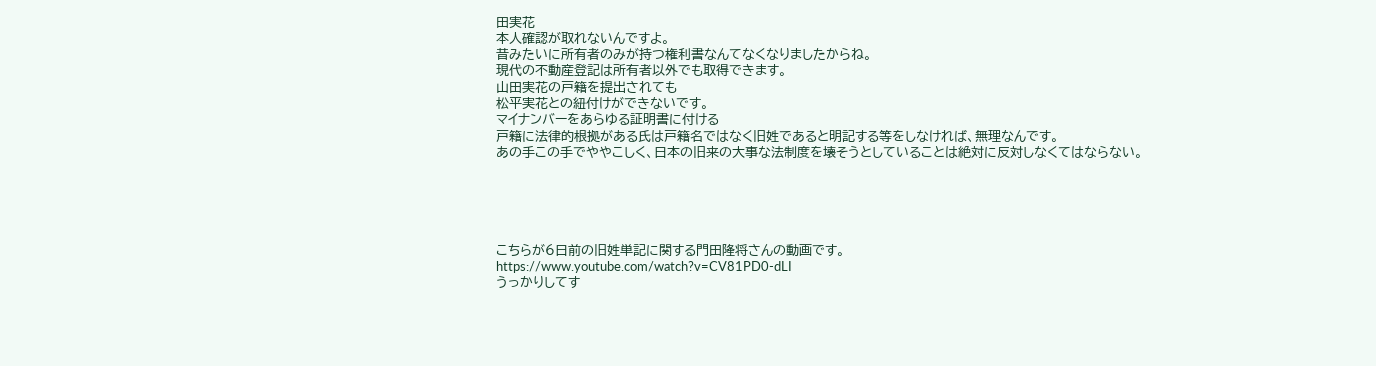田実花
本人確認が取れないんですよ。
昔みたいに所有者のみが持つ権利書なんてなくなりましたからね。
現代の不動産登記は所有者以外でも取得できます。
山田実花の戸籍を提出されても
松平実花との紐付けができないです。
マイナンバーをあらゆる証明書に付ける
戸籍に法律的根拠がある氏は戸籍名ではなく旧姓であると明記する等をしなければ、無理なんです。
あの手この手でややこしく、日本の旧来の大事な法制度を壊そうとしていることは絶対に反対しなくてはならない。





こちらが6日前の旧姓単記に関する門田隆将さんの動画です。
https://www.youtube.com/watch?v=CV81PD0-dLI
うっかりしてす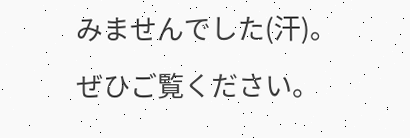みませんでした(汗)。
ぜひご覧ください。